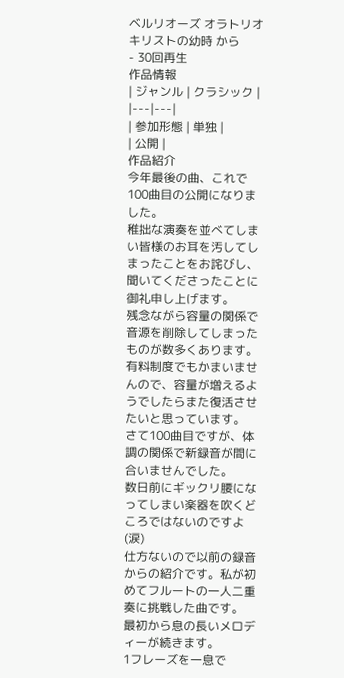ベルリオーズ オラトリオ キリストの幼時 から
- 30回再生
作品情報
| ジャンル | クラシック |
|---|---|
| 参加形態 | 単独 |
| 公開 |
作品紹介
今年最後の曲、これで100曲目の公開になりました。
稚拙な演奏を並べてしまい皆様のお耳を汚してしまったことをお詫びし、聞いてくださったことに御礼申し上げます。
残念ながら容量の関係で音源を削除してしまったものが数多くあります。
有料制度でもかまいませんので、容量が増えるようでしたらまた復活させたいと思っています。
さて100曲目ですが、体調の関係で新録音が間に合いませんでした。
数日前にギックリ腰になってしまい楽器を吹くどころではないのですよ(涙)
仕方ないので以前の録音からの紹介です。私が初めてフルートの一人二重奏に挑戦した曲です。
最初から息の長いメロディーが続きます。
1フレーズを一息で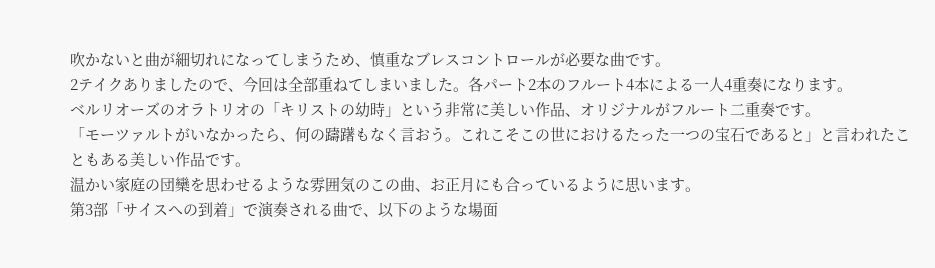吹かないと曲が細切れになってしまうため、慎重なブレスコントロールが必要な曲です。
2テイクありましたので、今回は全部重ねてしまいました。各パート2本のフルート4本による一人4重奏になります。
ベルリオーズのオラトリオの「キリストの幼時」という非常に美しい作品、オリジナルがフルート二重奏です。
「モーツァルトがいなかったら、何の躊躇もなく言おう。これこそこの世におけるたった一つの宝石であると」と言われたこともある美しい作品です。
温かい家庭の団欒を思わせるような雰囲気のこの曲、お正月にも合っているように思います。
第3部「サイスへの到着」で演奏される曲で、以下のような場面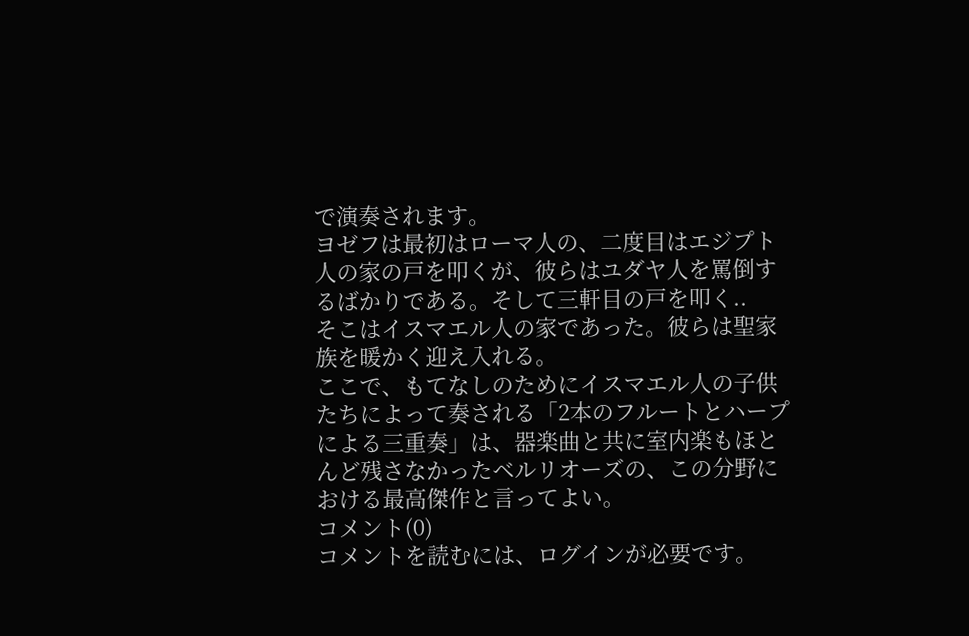で演奏されます。
ヨゼフは最初はローマ人の、二度目はエジプト人の家の戸を叩くが、彼らはユダヤ人を罵倒するばかりである。そして三軒目の戸を叩く..
そこはイスマエル人の家であった。彼らは聖家族を暖かく迎え入れる。
ここで、もてなしのためにイスマエル人の子供たちによって奏される「2本のフルートとハープによる三重奏」は、器楽曲と共に室内楽もほとんど残さなかったベルリオーズの、この分野における最高傑作と言ってよい。
コメント(0)
コメントを読むには、ログインが必要です。